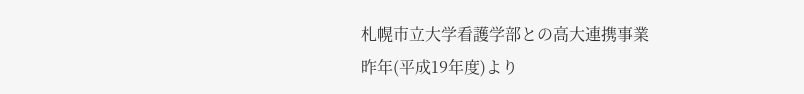札幌市立大学看護学部との高大連携事業
昨年(平成19年度)より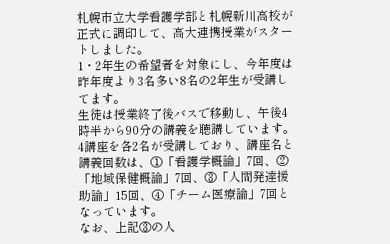札幌市立大学看護学部と札幌新川高校が正式に調印して、高大連携授業がスタートしました。
1・2年生の希望者を対象にし、今年度は昨年度より3名多い8名の2年生が受講してます。
生徒は授業終了後バスで移動し、午後4時半から90分の講義を聴講しています。
4講座を各2名が受講しており、講座名と講義回数は、①「看護学概論」7回、②「地域保健概論」7回、③「人間発達援助論」15回、④「チーム医療論」7回となっています。
なお、上記③の人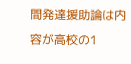間発達援助論は内容が高校の1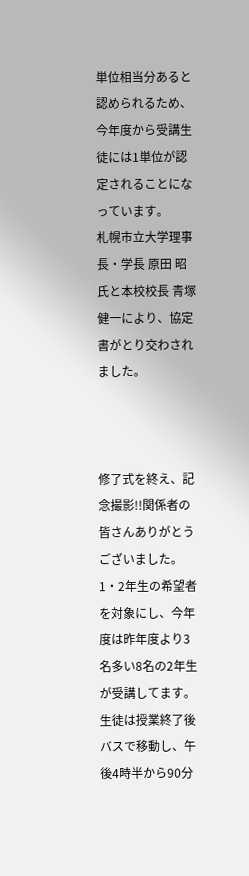単位相当分あると認められるため、今年度から受講生徒には1単位が認定されることになっています。
札幌市立大学理事長・学長 原田 昭 氏と本校校長 青塚 健一により、協定書がとり交わされました。



修了式を終え、記念撮影!!関係者の皆さんありがとうございました。
1・2年生の希望者を対象にし、今年度は昨年度より3名多い8名の2年生が受講してます。
生徒は授業終了後バスで移動し、午後4時半から90分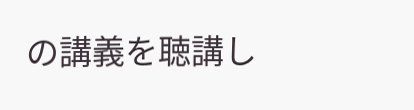の講義を聴講し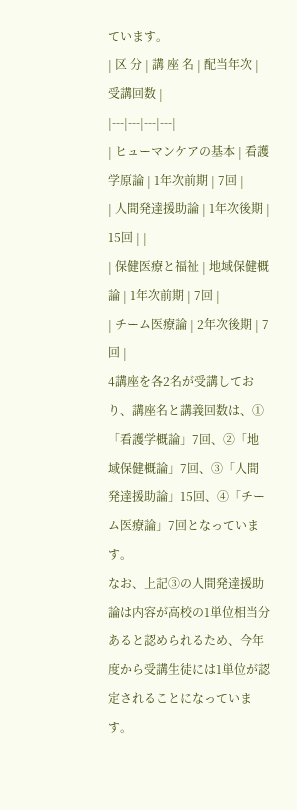ています。
| 区 分 | 講 座 名 | 配当年次 | 受講回数 |
|---|---|---|---|
| ヒューマンケアの基本 | 看護学原論 | 1年次前期 | 7回 |
| 人間発達援助論 | 1年次後期 | 15回 | |
| 保健医療と福祉 | 地域保健概論 | 1年次前期 | 7回 |
| チーム医療論 | 2年次後期 | 7回 |
4講座を各2名が受講しており、講座名と講義回数は、①「看護学概論」7回、②「地域保健概論」7回、③「人間発達援助論」15回、④「チーム医療論」7回となっています。
なお、上記③の人間発達援助論は内容が高校の1単位相当分あると認められるため、今年度から受講生徒には1単位が認定されることになっています。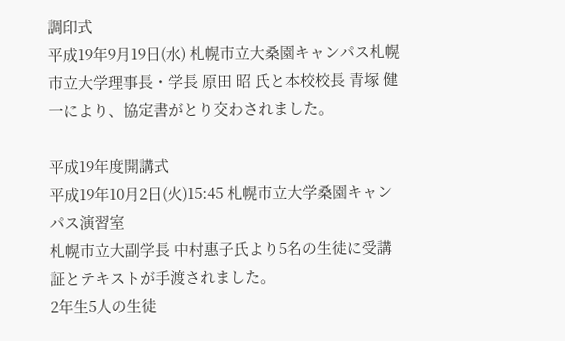調印式
平成19年9月19日(水) 札幌市立大桑園キャンパス札幌市立大学理事長・学長 原田 昭 氏と本校校長 青塚 健一により、協定書がとり交わされました。

平成19年度開講式
平成19年10月2日(火)15:45 札幌市立大学桑園キャンパス演習室
札幌市立大副学長 中村惠子氏より5名の生徒に受講証とテキストが手渡されました。
2年生5人の生徒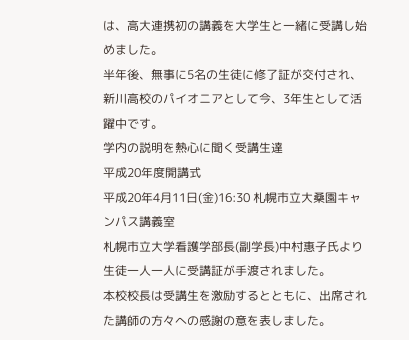は、高大連携初の講義を大学生と一緒に受講し始めました。
半年後、無事に5名の生徒に修了証が交付され、新川高校のパイオニアとして今、3年生として活躍中です。
学内の説明を熱心に聞く受講生達
平成20年度開講式
平成20年4月11日(金)16:30 札幌市立大桑園キャンパス講義室
札幌市立大学看護学部長(副学長)中村惠子氏より生徒一人一人に受講証が手渡されました。
本校校長は受講生を激励するとともに、出席された講師の方々への感謝の意を表しました。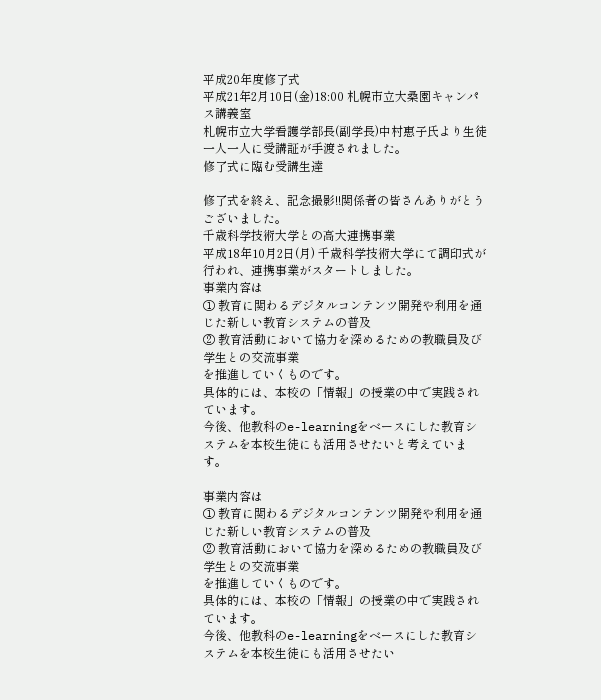平成20年度修了式
平成21年2月10日(金)18:00 札幌市立大桑園キャンパス講義室
札幌市立大学看護学部長(副学長)中村惠子氏より生徒一人一人に受講証が手渡されました。
修了式に臨む受講生達

修了式を終え、記念撮影!!関係者の皆さんありがとうございました。
千歳科学技術大学との高大連携事業
平成18年10月2日(月) 千歳科学技術大学にて調印式が行われ、連携事業がスタートしました。
事業内容は
① 教育に関わるデジタルコンテンツ開発や利用を通じた新しい教育システムの普及
② 教育活動において協力を深めるための教職員及び学生との交流事業
を推進していくものです。
具体的には、本校の「情報」の授業の中で実践されています。
今後、他教科のe-learningをベースにした教育システムを本校生徒にも活用させたいと考えています。

事業内容は
① 教育に関わるデジタルコンテンツ開発や利用を通じた新しい教育システムの普及
② 教育活動において協力を深めるための教職員及び学生との交流事業
を推進していくものです。
具体的には、本校の「情報」の授業の中で実践されています。
今後、他教科のe-learningをベースにした教育システムを本校生徒にも活用させたい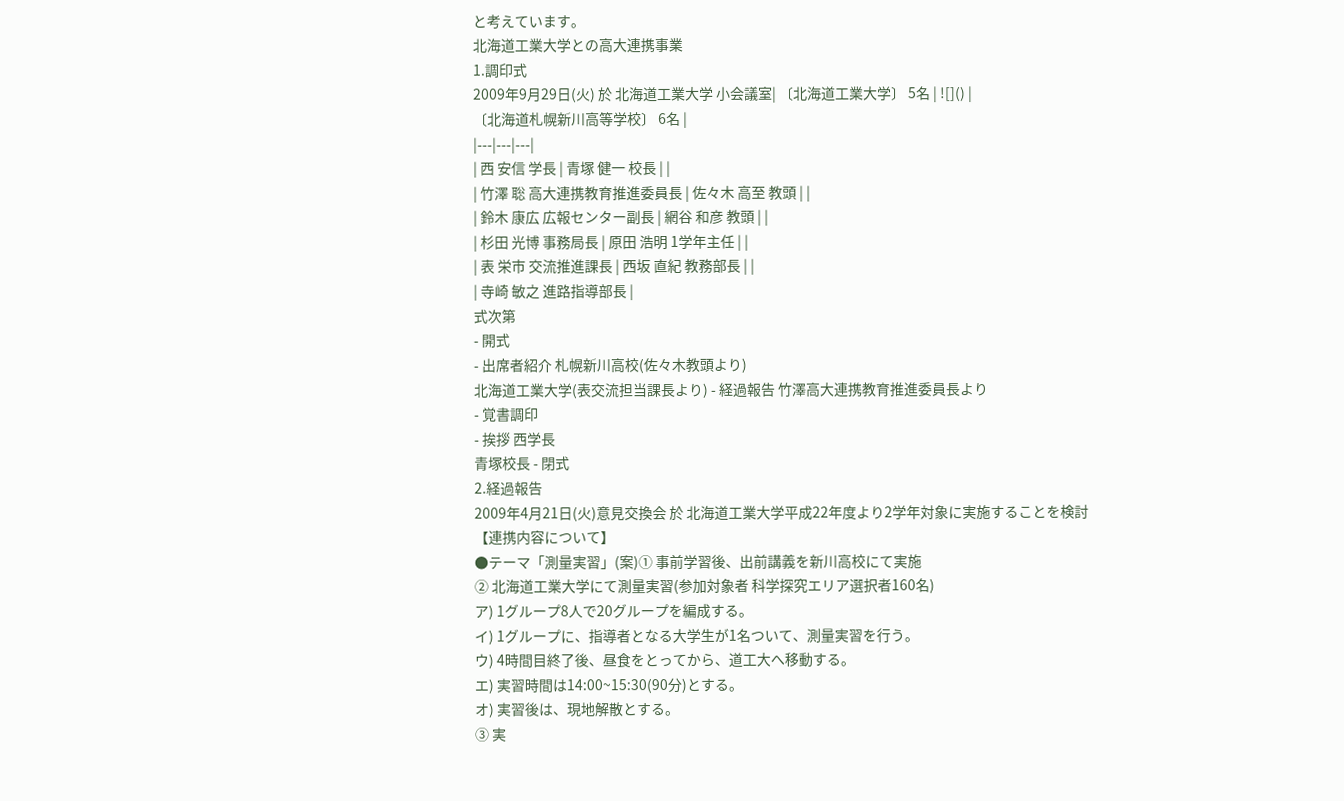と考えています。
北海道工業大学との高大連携事業
1.調印式
2009年9月29日(火) 於 北海道工業大学 小会議室| 〔北海道工業大学〕 5名 | ![]() |
〔北海道札幌新川高等学校〕 6名 |
|---|---|---|
| 西 安信 学長 | 青塚 健一 校長 | |
| 竹澤 聡 高大連携教育推進委員長 | 佐々木 高至 教頭 | |
| 鈴木 康広 広報センター副長 | 網谷 和彦 教頭 | |
| 杉田 光博 事務局長 | 原田 浩明 1学年主任 | |
| 表 栄市 交流推進課長 | 西坂 直紀 教務部長 | |
| 寺崎 敏之 進路指導部長 |
式次第
- 開式
- 出席者紹介 札幌新川高校(佐々木教頭より)
北海道工業大学(表交流担当課長より) - 経過報告 竹澤高大連携教育推進委員長より
- 覚書調印
- 挨拶 西学長
青塚校長 - 閉式
2.経過報告
2009年4月21日(火)意見交換会 於 北海道工業大学平成22年度より2学年対象に実施することを検討
【連携内容について】
●テーマ「測量実習」(案)① 事前学習後、出前講義を新川高校にて実施
② 北海道工業大学にて測量実習(参加対象者 科学探究エリア選択者160名)
ア) 1グループ8人で20グループを編成する。
イ) 1グループに、指導者となる大学生が1名ついて、測量実習を行う。
ウ) 4時間目終了後、昼食をとってから、道工大へ移動する。
エ) 実習時間は14:00~15:30(90分)とする。
オ) 実習後は、現地解散とする。
③ 実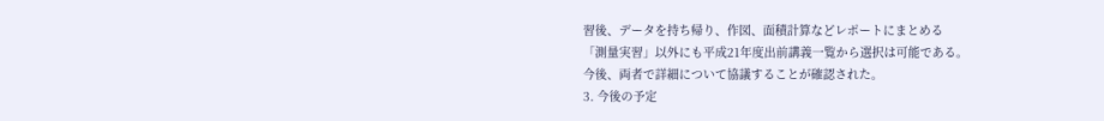習後、データを持ち帰り、作図、面積計算などレポートにまとめる
「測量実習」以外にも平成21年度出前講義一覧から選択は可能である。
今後、両者で詳細について協議することが確認された。
3. 今後の予定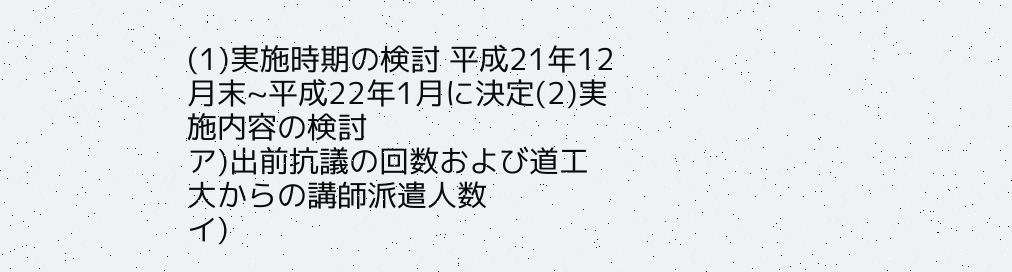(1)実施時期の検討 平成21年12月末~平成22年1月に決定(2)実施内容の検討
ア)出前抗議の回数および道工大からの講師派遣人数
イ)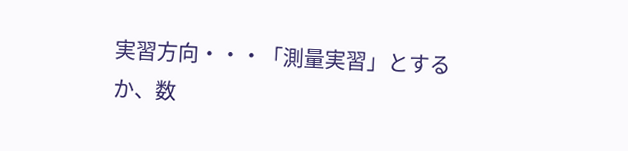実習方向・・・「測量実習」とするか、数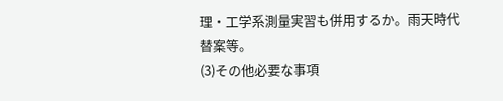理・工学系測量実習も併用するか。雨天時代替案等。
(3)その他必要な事項